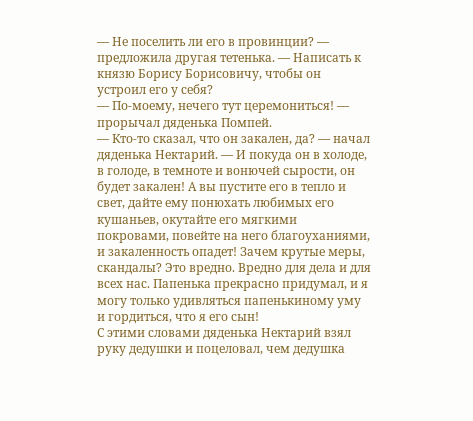— Не поселить ли его в провинции? — предложила другая тетенька. — Написать к князю Борису Борисовичу, чтобы он устроил его у себя?
— По-моему, нечего тут церемониться! — прорычал дяденька Помпей.
— Кто-то сказал, что он закален, да? — начал дяденька Нектарий. — И покуда он в холоде, в голоде, в темноте и вонючей сырости, он будет закален! А вы пустите его в тепло и свет, дайте ему понюхать любимых его кушаньев, окутайте его мягкими покровами, повейте на него благоуханиями, и закаленность опадет! Зачем крутые меры, скандалы? Это вредно. Вредно для дела и для всех нас. Папенька прекрасно придумал, и я могу только удивляться папенькиному уму и гордиться, что я его сын!
С этими словами дяденька Нектарий взял руку дедушки и поцеловал, чем дедушка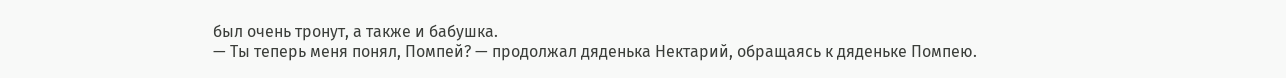был очень тронут, а также и бабушка.
— Ты теперь меня понял, Помпей? — продолжал дяденька Нектарий, обращаясь к дяденьке Помпею.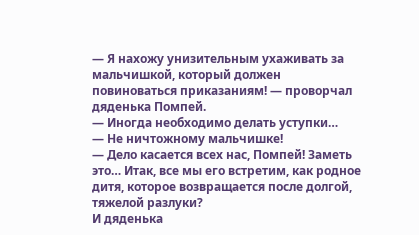— Я нахожу унизительным ухаживать за мальчишкой, который должен повиноваться приказаниям! — проворчал дяденька Помпей.
— Иногда необходимо делать уступки…
— Не ничтожному мальчишке!
— Дело касается всех нас, Помпей! Заметь это… Итак, все мы его встретим, как родное дитя, которое возвращается после долгой, тяжелой разлуки?
И дяденька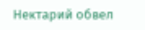Нектарий обвел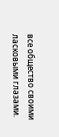все общество своими ласковыми глазами.